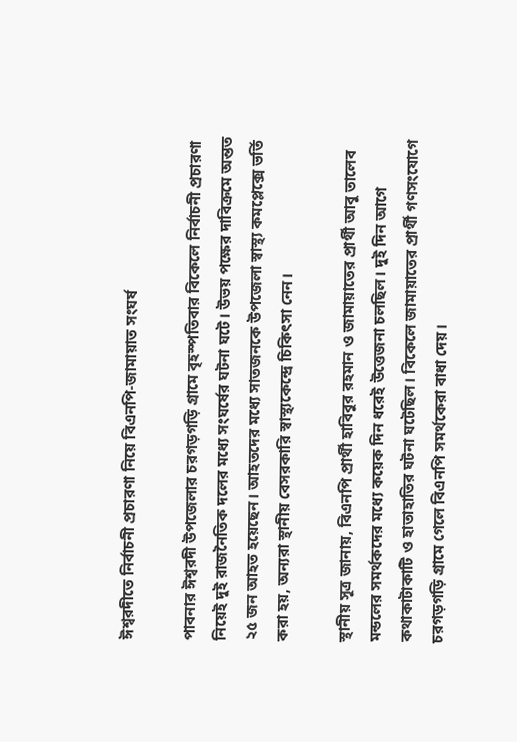ঈশ্বরদীতে নির্বাচনী প্রচারণা নিয়ে বিএনপি-জামায়াত সংঘর্ষ

পাবনার ঈশ্বরদী উপজেলার চরগড়গড়ি গ্রামে বৃহস্পতিবার বিকেলে নির্বাচনী প্রচারণা নিয়েই দুই রাজনৈতিক দলের মধ্যে সংঘর্ষের ঘটনা ঘটে। উভয় পক্ষের দাবিক্রমে অন্তত ২৫ জন আহত হয়েছেন। আহতদের মধ্যে সাতজনকে উপজেলা স্বাস্থ্য কমপ্লেক্সে ভর্তি করা হয়, অন্যরা স্থানীয় বেসরকারি স্বাস্থ্যকেন্দ্রে চিকিৎসা নেন।

স্থানীয় সূত্র জানায়, বিএনপি প্রার্থী হাবিবুর রহমান ও জামায়াতের প্রার্থী আবু তালেব মন্ডলের সমর্থকদের মধ্যে কয়েক দিন ধরেই উত্তেজনা চলছিল। দুই দিন আগে কথাকাটাকাটি ও হাতাহাতির ঘটনা ঘটেছিল। বিকেলে জামায়াতের প্রার্থী গণসংযোগে চরগড়গড়ি গ্রামে গেলে বিএনপি সমর্থকেরা বাধা দেয়।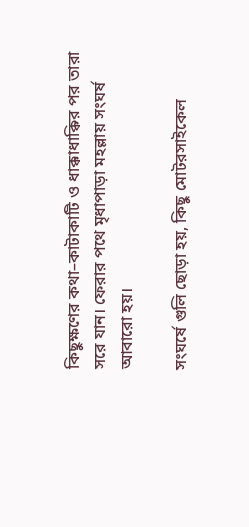কিছুক্ষণের কথা–কাটাকাটি ও ধাক্কাধাক্কির পর তারা সরে যান। ফেরার পথে মৃধাপাড়া মহল্লায় সংঘর্ষ আবারো হয়।

সংঘর্ষে গুলি ছোড়া হয়, কিছু মোটরসাইকেল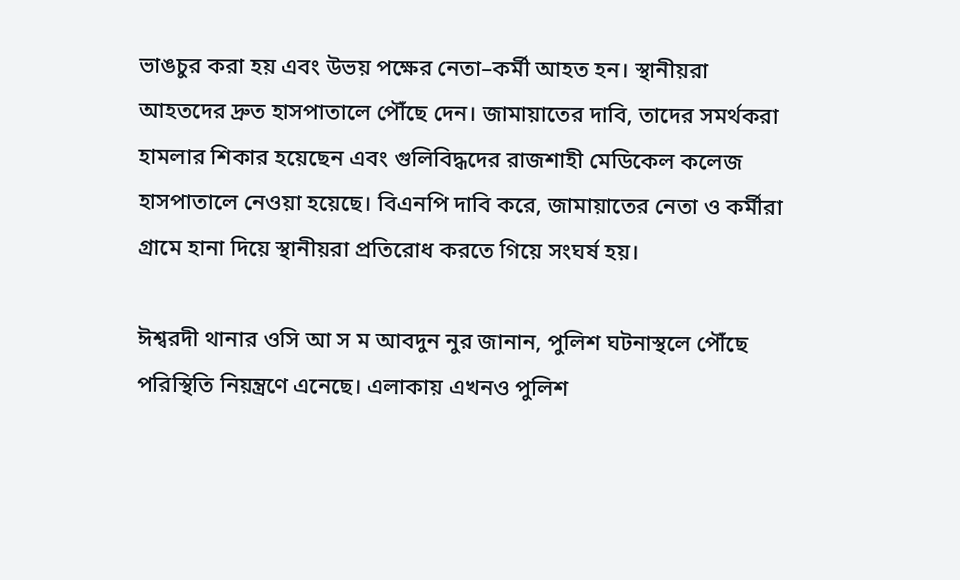ভাঙচুর করা হয় এবং উভয় পক্ষের নেতা–কর্মী আহত হন। স্থানীয়রা আহতদের দ্রুত হাসপাতালে পৌঁছে দেন। জামায়াতের দাবি, তাদের সমর্থকরা হামলার শিকার হয়েছেন এবং গুলিবিদ্ধদের রাজশাহী মেডিকেল কলেজ হাসপাতালে নেওয়া হয়েছে। বিএনপি দাবি করে, জামায়াতের নেতা ও কর্মীরা গ্রামে হানা দিয়ে স্থানীয়রা প্রতিরোধ করতে গিয়ে সংঘর্ষ হয়।

ঈশ্বরদী থানার ওসি আ স ম আবদুন নুর জানান, পুলিশ ঘটনাস্থলে পৌঁছে পরিস্থিতি নিয়ন্ত্রণে এনেছে। এলাকায় এখনও পুলিশ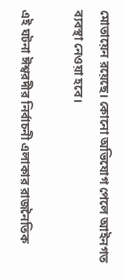মোতায়েন রয়েছে। কোনো অভিযোগ পেলে আইনগত ব্যবস্থা নেওয়া হবে।

এই ঘটনা ঈশ্বরদীর নির্বাচনী এলাকার রাজনৈতিক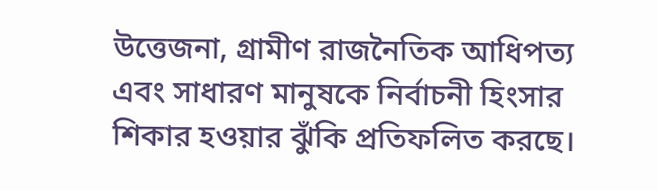উত্তেজনা, গ্রামীণ রাজনৈতিক আধিপত্য এবং সাধারণ মানুষকে নির্বাচনী হিংসার শিকার হওয়ার ঝুঁকি প্রতিফলিত করছে।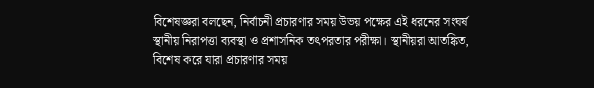বিশেষজ্ঞরা বলছেন, নির্বাচনী প্রচারণার সময় উভয় পক্ষের এই ধরনের সংঘর্ষ স্থানীয় নিরাপত্তা ব্যবস্থা ও প্রশাসনিক তৎপরতার পরীক্ষা। স্থানীয়রা আতঙ্কিত, বিশেষ করে যারা প্রচারণার সময়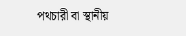পথচারী বা স্থানীয়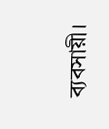ব্যবসায়ী।